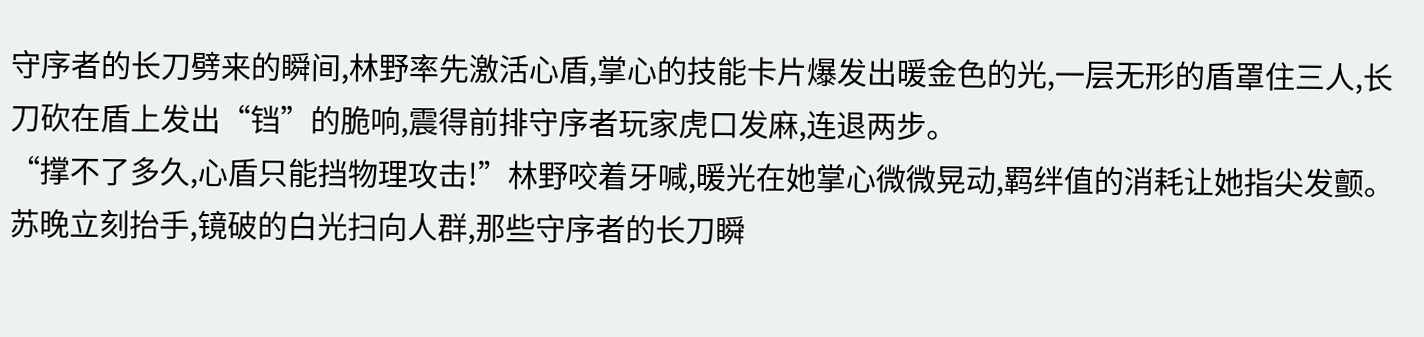守序者的长刀劈来的瞬间,林野率先激活心盾,掌心的技能卡片爆发出暖金色的光,一层无形的盾罩住三人,长刀砍在盾上发出“铛”的脆响,震得前排守序者玩家虎口发麻,连退两步。
“撑不了多久,心盾只能挡物理攻击!”林野咬着牙喊,暖光在她掌心微微晃动,羁绊值的消耗让她指尖发颤。苏晚立刻抬手,镜破的白光扫向人群,那些守序者的长刀瞬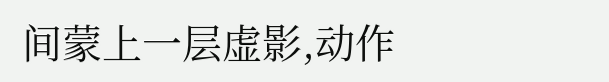间蒙上一层虚影,动作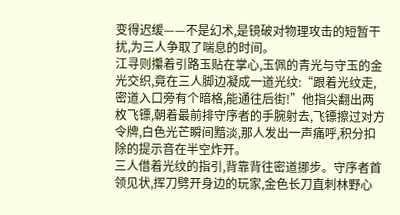变得迟缓——不是幻术,是镜破对物理攻击的短暂干扰,为三人争取了喘息的时间。
江寻则攥着引路玉贴在掌心,玉佩的青光与守玉的金光交织,竟在三人脚边凝成一道光纹:“跟着光纹走,密道入口旁有个暗格,能通往后街!”他指尖翻出两枚飞镖,朝着最前排守序者的手腕射去,飞镖擦过对方令牌,白色光芒瞬间黯淡,那人发出一声痛呼,积分扣除的提示音在半空炸开。
三人借着光纹的指引,背靠背往密道挪步。守序者首领见状,挥刀劈开身边的玩家,金色长刀直刺林野心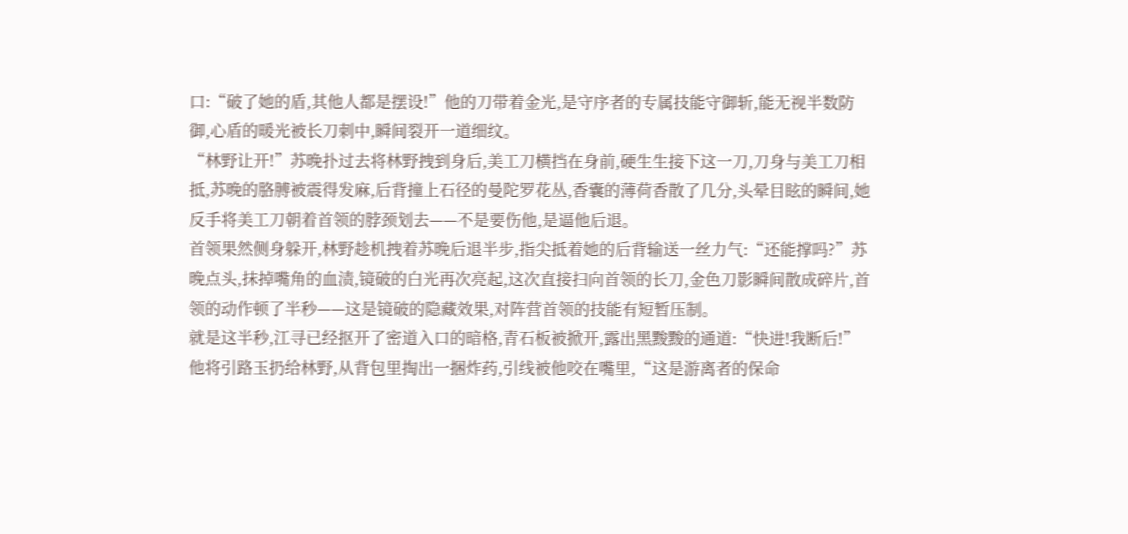口:“破了她的盾,其他人都是摆设!”他的刀带着金光,是守序者的专属技能守御斩,能无视半数防御,心盾的暖光被长刀刺中,瞬间裂开一道细纹。
“林野让开!”苏晚扑过去将林野拽到身后,美工刀横挡在身前,硬生生接下这一刀,刀身与美工刀相抵,苏晚的胳膊被震得发麻,后背撞上石径的曼陀罗花丛,香囊的薄荷香散了几分,头晕目眩的瞬间,她反手将美工刀朝着首领的脖颈划去——不是要伤他,是逼他后退。
首领果然侧身躲开,林野趁机拽着苏晚后退半步,指尖抵着她的后背输送一丝力气:“还能撑吗?”苏晚点头,抹掉嘴角的血渍,镜破的白光再次亮起,这次直接扫向首领的长刀,金色刀影瞬间散成碎片,首领的动作顿了半秒——这是镜破的隐藏效果,对阵营首领的技能有短暂压制。
就是这半秒,江寻已经抠开了密道入口的暗格,青石板被掀开,露出黑黢黢的通道:“快进!我断后!”他将引路玉扔给林野,从背包里掏出一捆炸药,引线被他咬在嘴里,“这是游离者的保命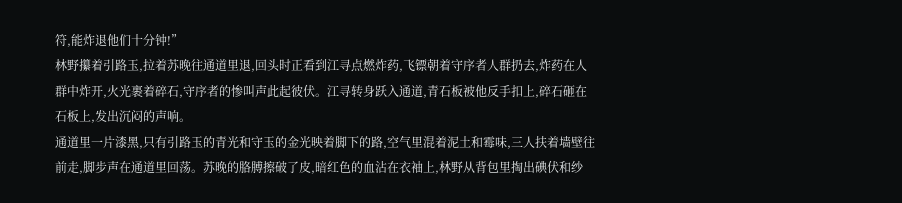符,能炸退他们十分钟!”
林野攥着引路玉,拉着苏晚往通道里退,回头时正看到江寻点燃炸药,飞镖朝着守序者人群扔去,炸药在人群中炸开,火光裹着碎石,守序者的惨叫声此起彼伏。江寻转身跃入通道,青石板被他反手扣上,碎石砸在石板上,发出沉闷的声响。
通道里一片漆黑,只有引路玉的青光和守玉的金光映着脚下的路,空气里混着泥土和霉味,三人扶着墙壁往前走,脚步声在通道里回荡。苏晚的胳膊擦破了皮,暗红色的血沾在衣袖上,林野从背包里掏出碘伏和纱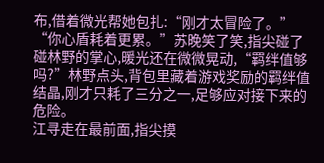布,借着微光帮她包扎:“刚才太冒险了。”
“你心盾耗着更累。”苏晚笑了笑,指尖碰了碰林野的掌心,暖光还在微微晃动,“羁绊值够吗?”林野点头,背包里藏着游戏奖励的羁绊值结晶,刚才只耗了三分之一,足够应对接下来的危险。
江寻走在最前面,指尖摸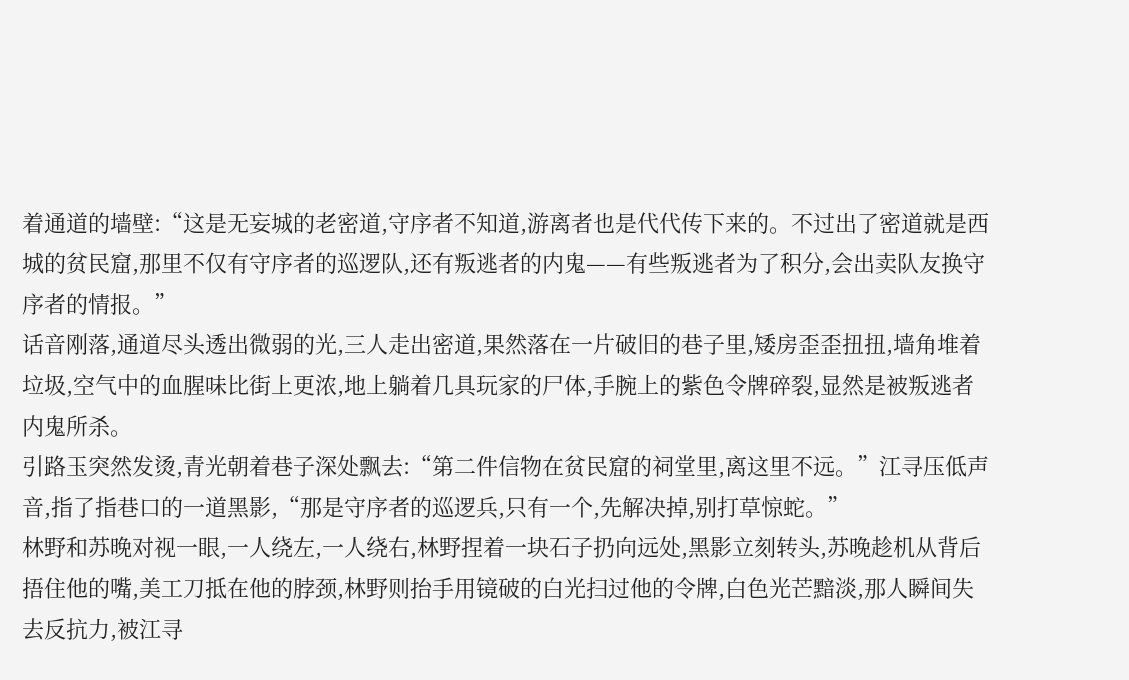着通道的墙壁:“这是无妄城的老密道,守序者不知道,游离者也是代代传下来的。不过出了密道就是西城的贫民窟,那里不仅有守序者的巡逻队,还有叛逃者的内鬼——有些叛逃者为了积分,会出卖队友换守序者的情报。”
话音刚落,通道尽头透出微弱的光,三人走出密道,果然落在一片破旧的巷子里,矮房歪歪扭扭,墙角堆着垃圾,空气中的血腥味比街上更浓,地上躺着几具玩家的尸体,手腕上的紫色令牌碎裂,显然是被叛逃者内鬼所杀。
引路玉突然发烫,青光朝着巷子深处飘去:“第二件信物在贫民窟的祠堂里,离这里不远。”江寻压低声音,指了指巷口的一道黑影,“那是守序者的巡逻兵,只有一个,先解决掉,别打草惊蛇。”
林野和苏晚对视一眼,一人绕左,一人绕右,林野捏着一块石子扔向远处,黑影立刻转头,苏晚趁机从背后捂住他的嘴,美工刀抵在他的脖颈,林野则抬手用镜破的白光扫过他的令牌,白色光芒黯淡,那人瞬间失去反抗力,被江寻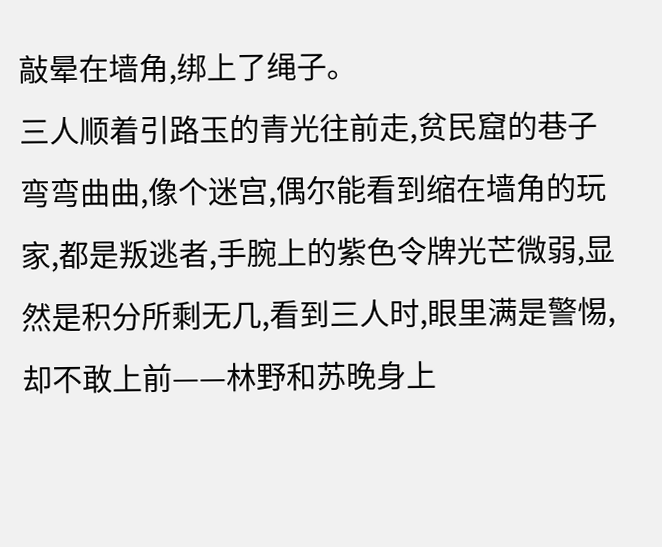敲晕在墙角,绑上了绳子。
三人顺着引路玉的青光往前走,贫民窟的巷子弯弯曲曲,像个迷宫,偶尔能看到缩在墙角的玩家,都是叛逃者,手腕上的紫色令牌光芒微弱,显然是积分所剩无几,看到三人时,眼里满是警惕,却不敢上前——林野和苏晚身上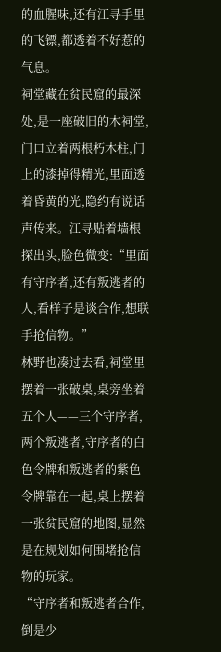的血腥味,还有江寻手里的飞镖,都透着不好惹的气息。
祠堂藏在贫民窟的最深处,是一座破旧的木祠堂,门口立着两根朽木柱,门上的漆掉得精光,里面透着昏黄的光,隐约有说话声传来。江寻贴着墙根探出头,脸色微变:“里面有守序者,还有叛逃者的人,看样子是谈合作,想联手抢信物。”
林野也凑过去看,祠堂里摆着一张破桌,桌旁坐着五个人——三个守序者,两个叛逃者,守序者的白色令牌和叛逃者的紫色令牌靠在一起,桌上摆着一张贫民窟的地图,显然是在规划如何围堵抢信物的玩家。
“守序者和叛逃者合作,倒是少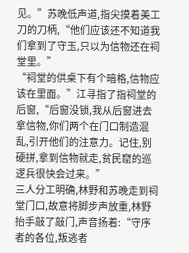见。”苏晚低声道,指尖摸着美工刀的刀柄,“他们应该还不知道我们拿到了守玉,只以为信物还在祠堂里。”
“祠堂的供桌下有个暗格,信物应该在里面。”江寻指了指祠堂的后窗,“后窗没锁,我从后窗进去拿信物,你们两个在门口制造混乱,引开他们的注意力。记住,别硬拼,拿到信物就走,贫民窟的巡逻兵很快会过来。”
三人分工明确,林野和苏晚走到祠堂门口,故意将脚步声放重,林野抬手敲了敲门,声音扬着:“守序者的各位,叛逃者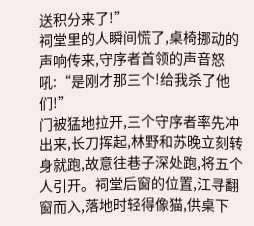送积分来了!”
祠堂里的人瞬间慌了,桌椅挪动的声响传来,守序者首领的声音怒吼:“是刚才那三个!给我杀了他们!”
门被猛地拉开,三个守序者率先冲出来,长刀挥起,林野和苏晚立刻转身就跑,故意往巷子深处跑,将五个人引开。祠堂后窗的位置,江寻翻窗而入,落地时轻得像猫,供桌下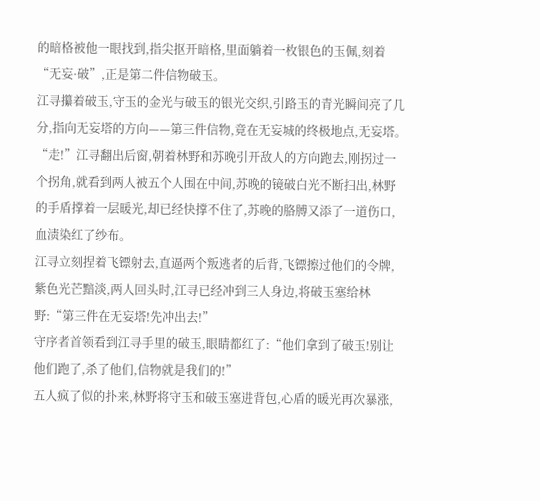的暗格被他一眼找到,指尖抠开暗格,里面躺着一枚银色的玉佩,刻着“无妄·破”,正是第二件信物破玉。
江寻攥着破玉,守玉的金光与破玉的银光交织,引路玉的青光瞬间亮了几分,指向无妄塔的方向——第三件信物,竟在无妄城的终极地点,无妄塔。
“走!”江寻翻出后窗,朝着林野和苏晚引开敌人的方向跑去,刚拐过一个拐角,就看到两人被五个人围在中间,苏晚的镜破白光不断扫出,林野的手盾撑着一层暖光,却已经快撑不住了,苏晚的胳膊又添了一道伤口,血渍染红了纱布。
江寻立刻捏着飞镖射去,直逼两个叛逃者的后背,飞镖擦过他们的令牌,紫色光芒黯淡,两人回头时,江寻已经冲到三人身边,将破玉塞给林野:“第三件在无妄塔!先冲出去!”
守序者首领看到江寻手里的破玉,眼睛都红了:“他们拿到了破玉!别让他们跑了,杀了他们,信物就是我们的!”
五人疯了似的扑来,林野将守玉和破玉塞进背包,心盾的暖光再次暴涨,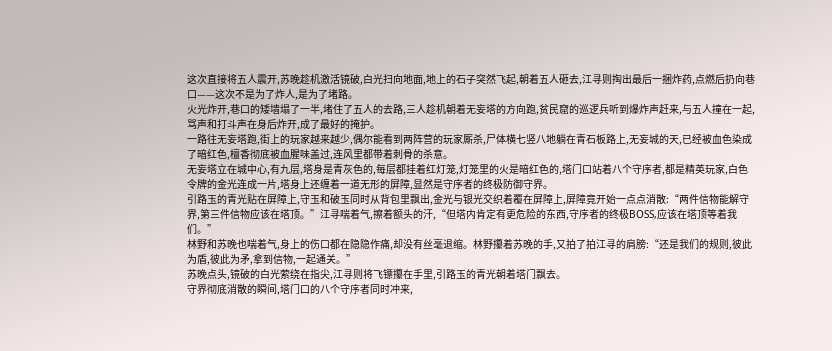这次直接将五人震开,苏晚趁机激活镜破,白光扫向地面,地上的石子突然飞起,朝着五人砸去,江寻则掏出最后一捆炸药,点燃后扔向巷口——这次不是为了炸人,是为了堵路。
火光炸开,巷口的矮墙塌了一半,堵住了五人的去路,三人趁机朝着无妄塔的方向跑,贫民窟的巡逻兵听到爆炸声赶来,与五人撞在一起,骂声和打斗声在身后炸开,成了最好的掩护。
一路往无妄塔跑,街上的玩家越来越少,偶尔能看到两阵营的玩家厮杀,尸体横七竖八地躺在青石板路上,无妄城的天,已经被血色染成了暗红色,檀香彻底被血腥味盖过,连风里都带着刺骨的杀意。
无妄塔立在城中心,有九层,塔身是青灰色的,每层都挂着红灯笼,灯笼里的火是暗红色的,塔门口站着八个守序者,都是精英玩家,白色令牌的金光连成一片,塔身上还缠着一道无形的屏障,显然是守序者的终极防御守界。
引路玉的青光贴在屏障上,守玉和破玉同时从背包里飘出,金光与银光交织着覆在屏障上,屏障竟开始一点点消散:“两件信物能解守界,第三件信物应该在塔顶。”江寻喘着气,擦着额头的汗,“但塔内肯定有更危险的东西,守序者的终极BOSS,应该在塔顶等着我们。”
林野和苏晚也喘着气,身上的伤口都在隐隐作痛,却没有丝毫退缩。林野攥着苏晚的手,又拍了拍江寻的肩膀:“还是我们的规则,彼此为盾,彼此为矛,拿到信物,一起通关。”
苏晚点头,镜破的白光萦绕在指尖,江寻则将飞镖攥在手里,引路玉的青光朝着塔门飘去。
守界彻底消散的瞬间,塔门口的八个守序者同时冲来,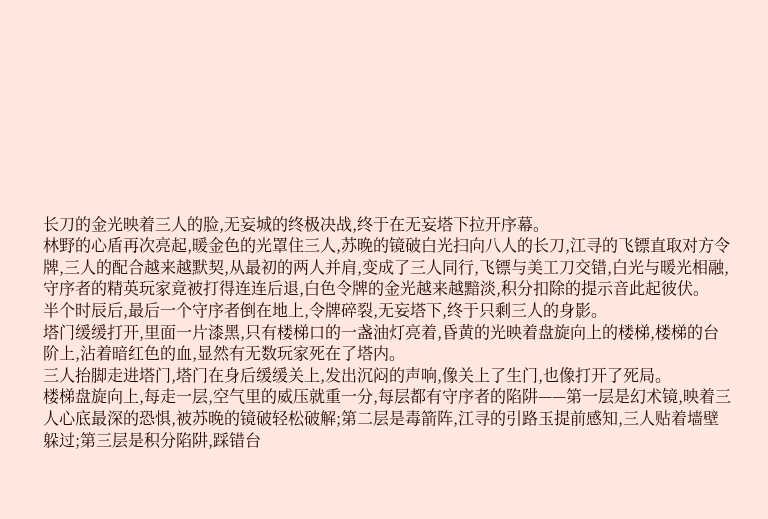长刀的金光映着三人的脸,无妄城的终极决战,终于在无妄塔下拉开序幕。
林野的心盾再次亮起,暖金色的光罩住三人,苏晚的镜破白光扫向八人的长刀,江寻的飞镖直取对方令牌,三人的配合越来越默契,从最初的两人并肩,变成了三人同行,飞镖与美工刀交错,白光与暖光相融,守序者的精英玩家竟被打得连连后退,白色令牌的金光越来越黯淡,积分扣除的提示音此起彼伏。
半个时辰后,最后一个守序者倒在地上,令牌碎裂,无妄塔下,终于只剩三人的身影。
塔门缓缓打开,里面一片漆黑,只有楼梯口的一盏油灯亮着,昏黄的光映着盘旋向上的楼梯,楼梯的台阶上,沾着暗红色的血,显然有无数玩家死在了塔内。
三人抬脚走进塔门,塔门在身后缓缓关上,发出沉闷的声响,像关上了生门,也像打开了死局。
楼梯盘旋向上,每走一层,空气里的威压就重一分,每层都有守序者的陷阱——第一层是幻术镜,映着三人心底最深的恐惧,被苏晚的镜破轻松破解;第二层是毒箭阵,江寻的引路玉提前感知,三人贴着墙壁躲过;第三层是积分陷阱,踩错台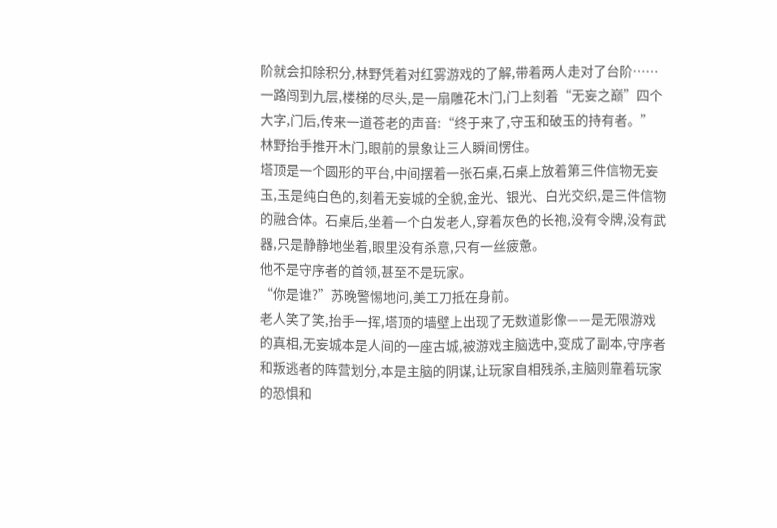阶就会扣除积分,林野凭着对红雾游戏的了解,带着两人走对了台阶……
一路闯到九层,楼梯的尽头,是一扇雕花木门,门上刻着“无妄之巅”四个大字,门后,传来一道苍老的声音:“终于来了,守玉和破玉的持有者。”
林野抬手推开木门,眼前的景象让三人瞬间愣住。
塔顶是一个圆形的平台,中间摆着一张石桌,石桌上放着第三件信物无妄玉,玉是纯白色的,刻着无妄城的全貌,金光、银光、白光交织,是三件信物的融合体。石桌后,坐着一个白发老人,穿着灰色的长袍,没有令牌,没有武器,只是静静地坐着,眼里没有杀意,只有一丝疲惫。
他不是守序者的首领,甚至不是玩家。
“你是谁?”苏晚警惕地问,美工刀抵在身前。
老人笑了笑,抬手一挥,塔顶的墙壁上出现了无数道影像——是无限游戏的真相,无妄城本是人间的一座古城,被游戏主脑选中,变成了副本,守序者和叛逃者的阵营划分,本是主脑的阴谋,让玩家自相残杀,主脑则靠着玩家的恐惧和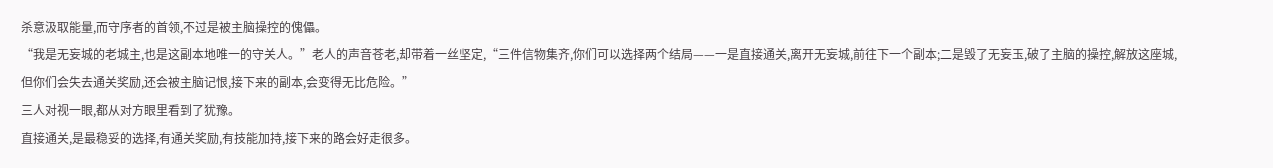杀意汲取能量,而守序者的首领,不过是被主脑操控的傀儡。
“我是无妄城的老城主,也是这副本地唯一的守关人。”老人的声音苍老,却带着一丝坚定,“三件信物集齐,你们可以选择两个结局——一是直接通关,离开无妄城,前往下一个副本;二是毁了无妄玉,破了主脑的操控,解放这座城,但你们会失去通关奖励,还会被主脑记恨,接下来的副本,会变得无比危险。”
三人对视一眼,都从对方眼里看到了犹豫。
直接通关,是最稳妥的选择,有通关奖励,有技能加持,接下来的路会好走很多。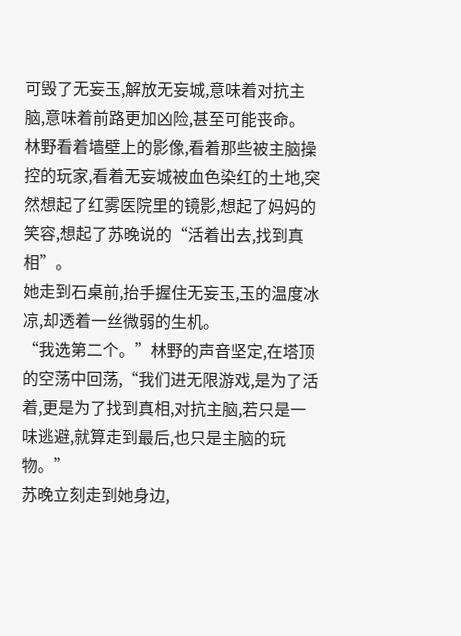可毁了无妄玉,解放无妄城,意味着对抗主脑,意味着前路更加凶险,甚至可能丧命。
林野看着墙壁上的影像,看着那些被主脑操控的玩家,看着无妄城被血色染红的土地,突然想起了红雾医院里的镜影,想起了妈妈的笑容,想起了苏晚说的“活着出去,找到真相”。
她走到石桌前,抬手握住无妄玉,玉的温度冰凉,却透着一丝微弱的生机。
“我选第二个。”林野的声音坚定,在塔顶的空荡中回荡,“我们进无限游戏,是为了活着,更是为了找到真相,对抗主脑,若只是一味逃避,就算走到最后,也只是主脑的玩物。”
苏晚立刻走到她身边,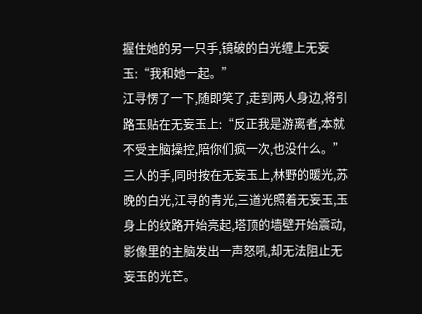握住她的另一只手,镜破的白光缠上无妄玉:“我和她一起。”
江寻愣了一下,随即笑了,走到两人身边,将引路玉贴在无妄玉上:“反正我是游离者,本就不受主脑操控,陪你们疯一次,也没什么。”
三人的手,同时按在无妄玉上,林野的暖光,苏晚的白光,江寻的青光,三道光照着无妄玉,玉身上的纹路开始亮起,塔顶的墙壁开始震动,影像里的主脑发出一声怒吼,却无法阻止无妄玉的光芒。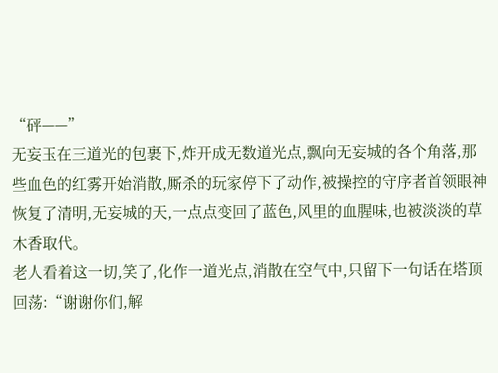“砰——”
无妄玉在三道光的包裹下,炸开成无数道光点,飘向无妄城的各个角落,那些血色的红雾开始消散,厮杀的玩家停下了动作,被操控的守序者首领眼神恢复了清明,无妄城的天,一点点变回了蓝色,风里的血腥味,也被淡淡的草木香取代。
老人看着这一切,笑了,化作一道光点,消散在空气中,只留下一句话在塔顶回荡:“谢谢你们,解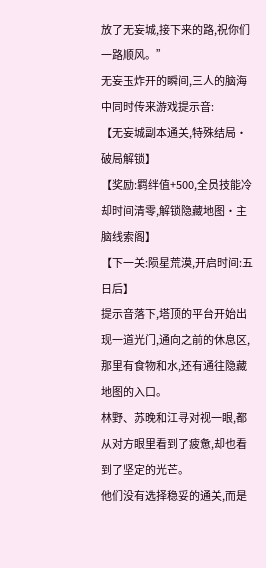放了无妄城,接下来的路,祝你们一路顺风。”
无妄玉炸开的瞬间,三人的脑海中同时传来游戏提示音:
【无妄城副本通关,特殊结局·破局解锁】
【奖励:羁绊值+500,全员技能冷却时间清零,解锁隐藏地图·主脑线索阁】
【下一关:陨星荒漠,开启时间:五日后】
提示音落下,塔顶的平台开始出现一道光门,通向之前的休息区,那里有食物和水,还有通往隐藏地图的入口。
林野、苏晚和江寻对视一眼,都从对方眼里看到了疲惫,却也看到了坚定的光芒。
他们没有选择稳妥的通关,而是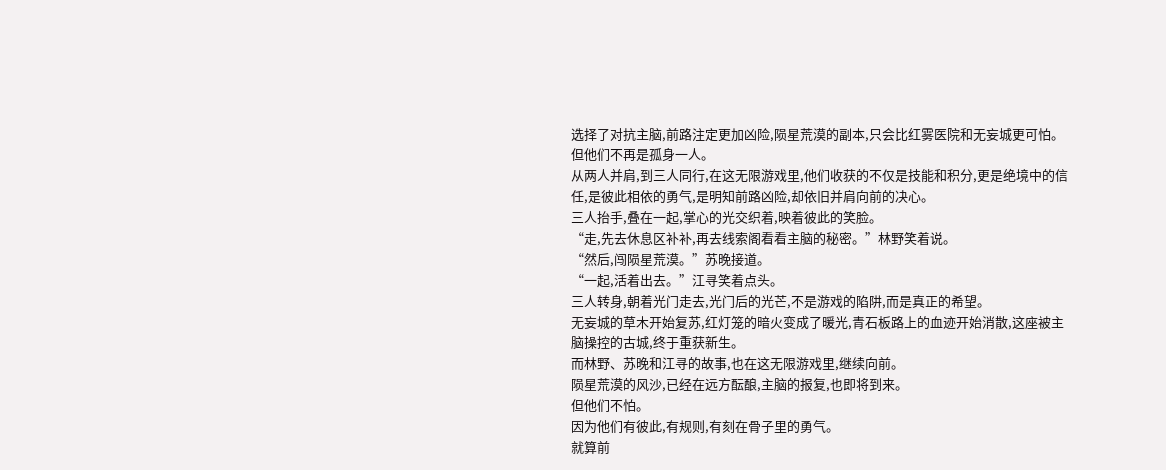选择了对抗主脑,前路注定更加凶险,陨星荒漠的副本,只会比红雾医院和无妄城更可怕。
但他们不再是孤身一人。
从两人并肩,到三人同行,在这无限游戏里,他们收获的不仅是技能和积分,更是绝境中的信任,是彼此相依的勇气,是明知前路凶险,却依旧并肩向前的决心。
三人抬手,叠在一起,掌心的光交织着,映着彼此的笑脸。
“走,先去休息区补补,再去线索阁看看主脑的秘密。”林野笑着说。
“然后,闯陨星荒漠。”苏晚接道。
“一起,活着出去。”江寻笑着点头。
三人转身,朝着光门走去,光门后的光芒,不是游戏的陷阱,而是真正的希望。
无妄城的草木开始复苏,红灯笼的暗火变成了暖光,青石板路上的血迹开始消散,这座被主脑操控的古城,终于重获新生。
而林野、苏晚和江寻的故事,也在这无限游戏里,继续向前。
陨星荒漠的风沙,已经在远方酝酿,主脑的报复,也即将到来。
但他们不怕。
因为他们有彼此,有规则,有刻在骨子里的勇气。
就算前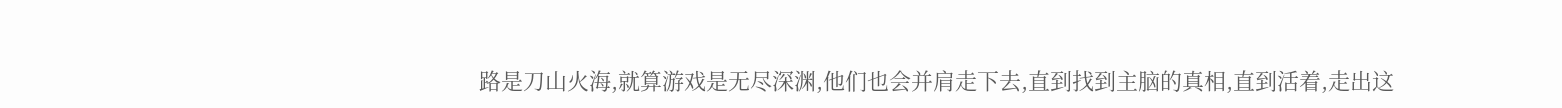路是刀山火海,就算游戏是无尽深渊,他们也会并肩走下去,直到找到主脑的真相,直到活着,走出这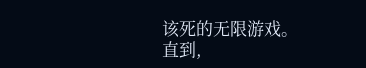该死的无限游戏。
直到,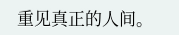重见真正的人间。